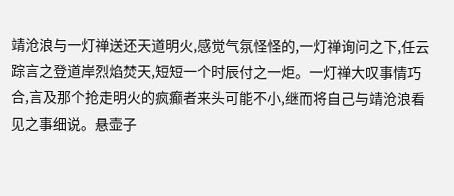靖沧浪与一灯禅送还天道明火,感觉气氛怪怪的,一灯禅询问之下,任云踪言之登道岸烈焰焚天,短短一个时辰付之一炬。一灯禅大叹事情巧合,言及那个抢走明火的疯癫者来头可能不小,继而将自己与靖沧浪看见之事细说。悬壶子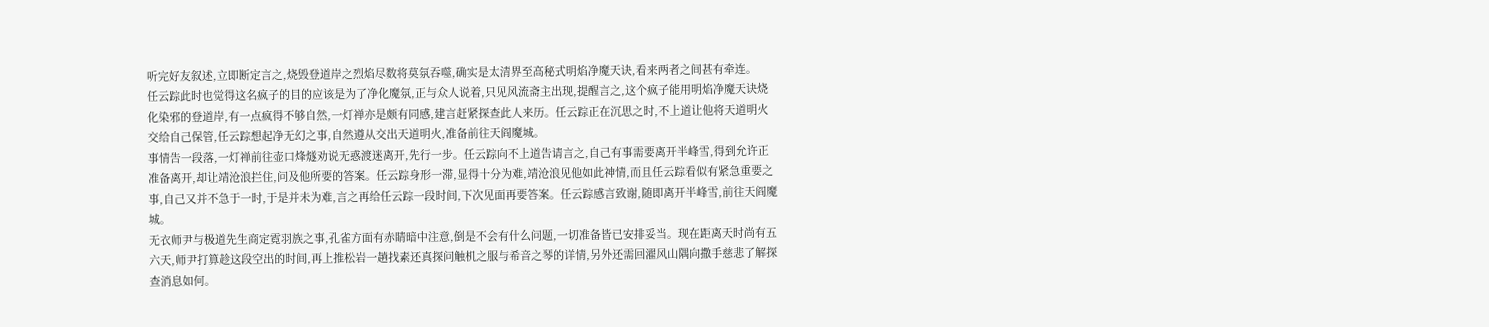听完好友叙述,立即断定言之,烧毁登道岸之烈焰尽数将莫氛吞噬,确实是太清界至高秘式明焰净魔天诀,看来两者之间甚有牵连。
任云踪此时也觉得这名疯子的目的应该是为了净化魔氛,正与众人说着,只见风流斋主出现,提醒言之,这个疯子能用明焰净魔天诀烧化染邪的登道岸,有一点疯得不够自然,一灯禅亦是颇有同感,建言赶紧探查此人来历。任云踪正在沉思之时,不上道让他将天道明火交给自己保管,任云踪想起净无幻之事,自然遵从交出天道明火,准备前往天阎魔城。
事情告一段落,一灯禅前往壶口烽燧劝说无惑渡迷离开,先行一步。任云踪向不上道告请言之,自己有事需要离开半峰雪,得到允许正准备离开,却让靖沧浪拦住,问及他所要的答案。任云踪身形一滞,显得十分为难,靖沧浪见他如此神情,而且任云踪看似有紧急重要之事,自己又并不急于一时,于是并未为难,言之再给任云踪一段时间,下次见面再要答案。任云踪感言致谢,随即离开半峰雪,前往天阎魔城。
无衣师尹与极道先生商定霓羽族之事,孔雀方面有赤睛暗中注意,倒是不会有什么问题,一切准备皆已安排妥当。现在距离天时尚有五六天,师尹打算趁这段空出的时间,再上推松岩一趟找素还真探问触机之服与希音之琴的详情,另外还需回濯风山隅向撒手慈悲了解探查消息如何。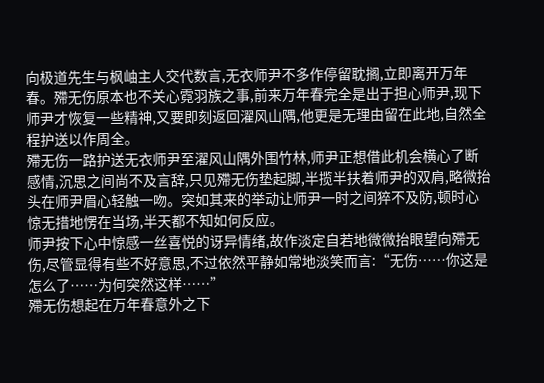向极道先生与枫岫主人交代数言,无衣师尹不多作停留耽搁,立即离开万年春。殢无伤原本也不关心霓羽族之事,前来万年春完全是出于担心师尹,现下师尹才恢复一些精神,又要即刻返回濯风山隅,他更是无理由留在此地,自然全程护送以作周全。
殢无伤一路护送无衣师尹至濯风山隅外围竹林,师尹正想借此机会横心了断感情,沉思之间尚不及言辞,只见殢无伤垫起脚,半揽半扶着师尹的双肩,略微抬头在师尹眉心轻触一吻。突如其来的举动让师尹一时之间猝不及防,顿时心惊无措地愣在当场,半天都不知如何反应。
师尹按下心中惊感一丝喜悦的讶异情绪,故作淡定自若地微微抬眼望向殢无伤,尽管显得有些不好意思,不过依然平静如常地淡笑而言:“无伤……你这是怎么了……为何突然这样……”
殢无伤想起在万年春意外之下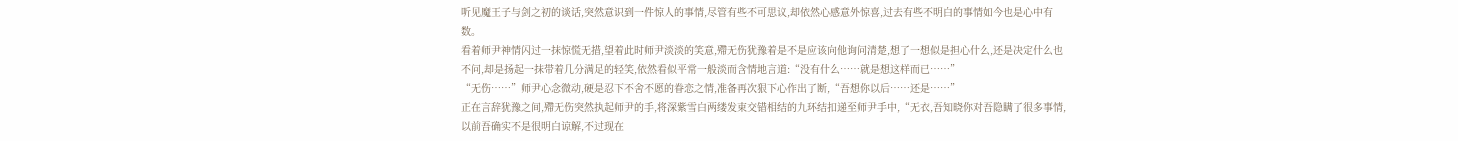听见魔王子与剑之初的谈话,突然意识到一件惊人的事情,尽管有些不可思议,却依然心感意外惊喜,过去有些不明白的事情如今也是心中有数。
看着师尹神情闪过一抹惊慌无措,望着此时师尹淡淡的笑意,殢无伤犹豫着是不是应该向他询问清楚,想了一想似是担心什么,还是决定什么也不问,却是扬起一抹带着几分满足的轻笑,依然看似平常一般淡而含情地言道:“没有什么……就是想这样而已……”
“无伤……”师尹心念微动,硬是忍下不舍不愿的眷恋之情,准备再次狠下心作出了断,“吾想你以后……还是……”
正在言辞犹豫之间,殢无伤突然执起师尹的手,将深紫雪白两缕发束交错相结的九环结扣递至师尹手中,“无衣,吾知晓你对吾隐瞒了很多事情,以前吾确实不是很明白谅解,不过现在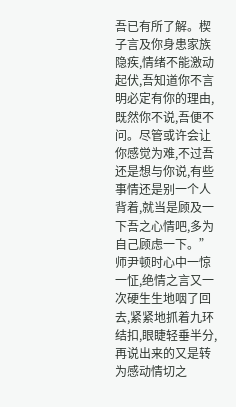吾已有所了解。楔子言及你身患家族隐疾,情绪不能激动起伏,吾知道你不言明必定有你的理由,既然你不说,吾便不问。尽管或许会让你感觉为难,不过吾还是想与你说,有些事情还是别一个人背着,就当是顾及一下吾之心情吧,多为自己顾虑一下。”
师尹顿时心中一惊一怔,绝情之言又一次硬生生地咽了回去,紧紧地抓着九环结扣,眼睫轻垂半分,再说出来的又是转为感动情切之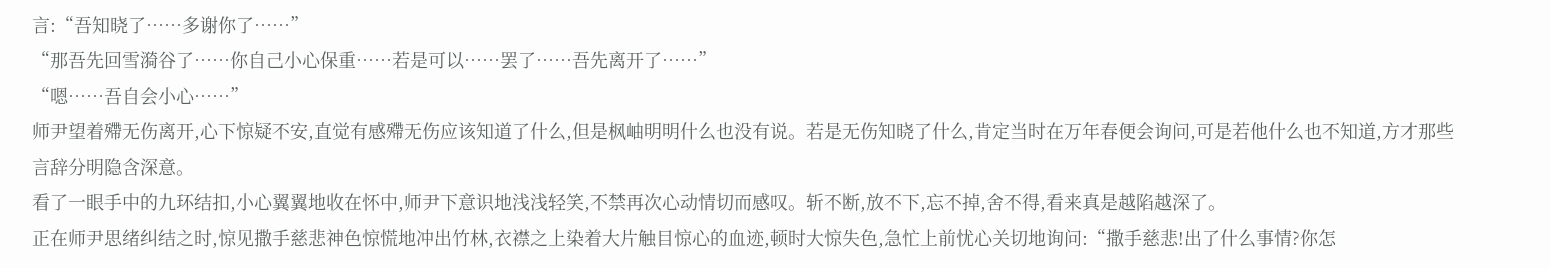言:“吾知晓了……多谢你了……”
“那吾先回雪漪谷了……你自己小心保重……若是可以……罢了……吾先离开了……”
“嗯……吾自会小心……”
师尹望着殢无伤离开,心下惊疑不安,直觉有感殢无伤应该知道了什么,但是枫岫明明什么也没有说。若是无伤知晓了什么,肯定当时在万年春便会询问,可是若他什么也不知道,方才那些言辞分明隐含深意。
看了一眼手中的九环结扣,小心翼翼地收在怀中,师尹下意识地浅浅轻笑,不禁再次心动情切而感叹。斩不断,放不下,忘不掉,舍不得,看来真是越陷越深了。
正在师尹思绪纠结之时,惊见撒手慈悲神色惊慌地冲出竹林,衣襟之上染着大片触目惊心的血迹,顿时大惊失色,急忙上前忧心关切地询问:“撒手慈悲!出了什么事情?你怎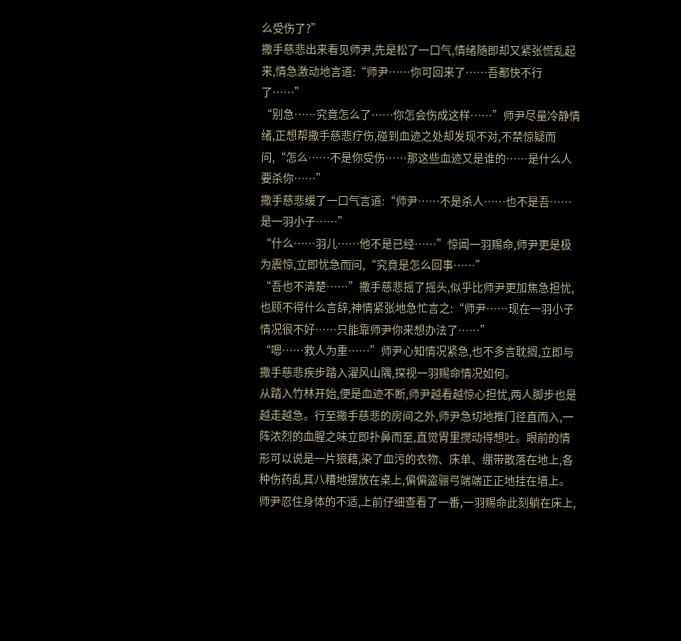么受伤了?”
撒手慈悲出来看见师尹,先是松了一口气,情绪随即却又紧张慌乱起来,情急激动地言道:“师尹……你可回来了……吾都快不行了……”
“别急……究竟怎么了……你怎会伤成这样……”师尹尽量冷静情绪,正想帮撒手慈悲疗伤,碰到血迹之处却发现不对,不禁惊疑而问,“怎么……不是你受伤……那这些血迹又是谁的……是什么人要杀你……”
撒手慈悲缓了一口气言道:“师尹……不是杀人……也不是吾……是一羽小子……”
“什么……羽儿……他不是已经……”惊闻一羽赐命,师尹更是极为震惊,立即忧急而问,“究竟是怎么回事……”
“吾也不清楚……”撒手慈悲摇了摇头,似乎比师尹更加焦急担忧,也顾不得什么言辞,神情紧张地急忙言之:“师尹……现在一羽小子情况很不好……只能靠师尹你来想办法了……”
“嗯……救人为重……”师尹心知情况紧急,也不多言耽搁,立即与撒手慈悲疾步踏入濯风山隅,探视一羽赐命情况如何。
从踏入竹林开始,便是血迹不断,师尹越看越惊心担忧,两人脚步也是越走越急。行至撒手慈悲的房间之外,师尹急切地推门径直而入,一阵浓烈的血腥之味立即扑鼻而至,直觉胃里搅动得想吐。眼前的情形可以说是一片狼藉,染了血污的衣物、床单、绷带散落在地上,各种伤药乱其八糟地摆放在桌上,偏偏盗骊弓端端正正地挂在墙上。
师尹忍住身体的不适,上前仔细查看了一番,一羽赐命此刻躺在床上,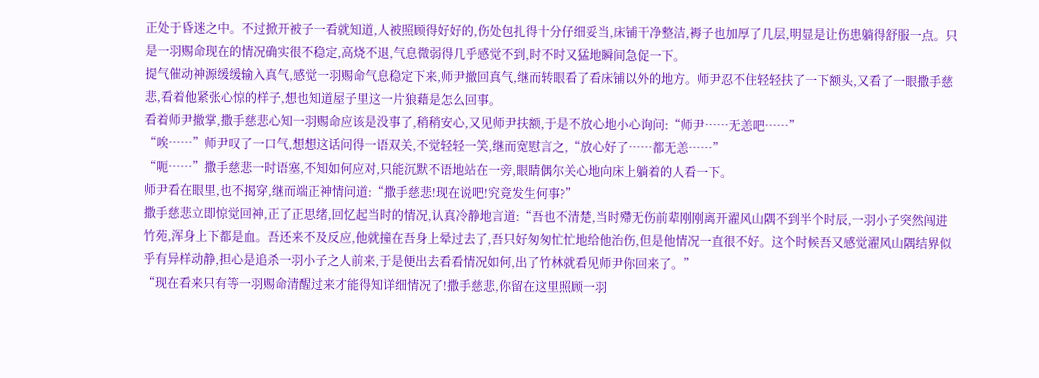正处于昏迷之中。不过掀开被子一看就知道,人被照顾得好好的,伤处包扎得十分仔细妥当,床铺干净整洁,褥子也加厚了几层,明显是让伤患躺得舒服一点。只是一羽赐命现在的情况确实很不稳定,高烧不退,气息微弱得几乎感觉不到,时不时又猛地瞬间急促一下。
提气催动神源缓缓输入真气,感觉一羽赐命气息稳定下来,师尹撤回真气,继而转眼看了看床铺以外的地方。师尹忍不住轻轻扶了一下额头,又看了一眼撒手慈悲,看着他紧张心惊的样子,想也知道屋子里这一片狼藉是怎么回事。
看着师尹撤掌,撒手慈悲心知一羽赐命应该是没事了,稍稍安心,又见师尹扶额,于是不放心地小心询问:“师尹……无恙吧……”
“唉……”师尹叹了一口气,想想这话问得一语双关,不觉轻轻一笑,继而宽慰言之,“放心好了……都无恙……”
“呃……”撒手慈悲一时语塞,不知如何应对,只能沉默不语地站在一旁,眼睛偶尔关心地向床上躺着的人看一下。
师尹看在眼里,也不揭穿,继而端正神情问道:“撒手慈悲!现在说吧!究竟发生何事?”
撒手慈悲立即惊觉回神,正了正思绪,回忆起当时的情况,认真冷静地言道:“吾也不清楚,当时殢无伤前辈刚刚离开濯风山隅不到半个时辰,一羽小子突然闯进竹苑,浑身上下都是血。吾还来不及反应,他就撞在吾身上晕过去了,吾只好匆匆忙忙地给他治伤,但是他情况一直很不好。这个时候吾又感觉濯风山隅结界似乎有异样动静,担心是追杀一羽小子之人前来,于是便出去看看情况如何,出了竹林就看见师尹你回来了。”
“现在看来只有等一羽赐命清醒过来才能得知详细情况了!撒手慈悲,你留在这里照顾一羽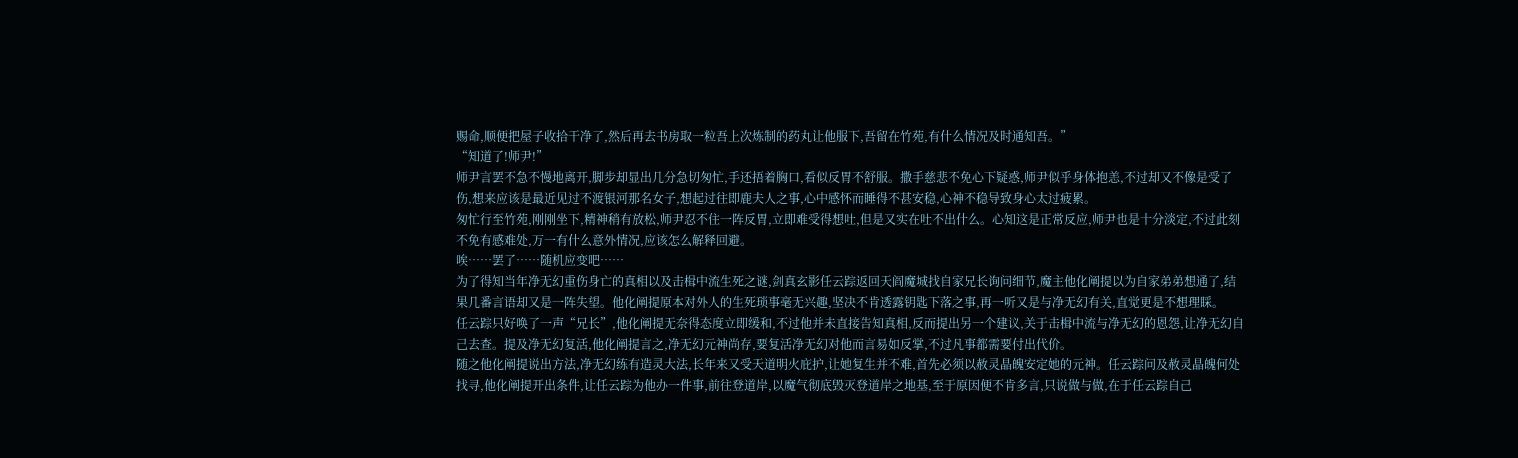赐命,顺便把屋子收拾干净了,然后再去书房取一粒吾上次炼制的药丸让他服下,吾留在竹苑,有什么情况及时通知吾。”
“知道了!师尹!”
师尹言罢不急不慢地离开,脚步却显出几分急切匆忙,手还捂着胸口,看似反胃不舒服。撒手慈悲不免心下疑惑,师尹似乎身体抱恙,不过却又不像是受了伤,想来应该是最近见过不渡银河那名女子,想起过往即鹿夫人之事,心中感怀而睡得不甚安稳,心神不稳导致身心太过疲累。
匆忙行至竹苑,刚刚坐下,精神稍有放松,师尹忍不住一阵反胃,立即难受得想吐,但是又实在吐不出什么。心知这是正常反应,师尹也是十分淡定,不过此刻不免有感难处,万一有什么意外情况,应该怎么解释回避。
唉……罢了……随机应变吧……
为了得知当年净无幻重伤身亡的真相以及击楫中流生死之谜,剑真玄影任云踪返回天阎魔城找自家兄长询问细节,魔主他化阐提以为自家弟弟想通了,结果几番言语却又是一阵失望。他化阐提原本对外人的生死琐事毫无兴趣,坚决不肯透露钥匙下落之事,再一听又是与净无幻有关,直觉更是不想理睬。
任云踪只好唤了一声“兄长”,他化阐提无奈得态度立即缓和,不过他并未直接告知真相,反而提出另一个建议,关于击楫中流与净无幻的恩怨,让净无幻自己去查。提及净无幻复活,他化阐提言之,净无幻元神尚存,要复活净无幻对他而言易如反掌,不过凡事都需要付出代价。
随之他化阐提说出方法,净无幻练有造灵大法,长年来又受天道明火庇护,让她复生并不难,首先必须以赦灵晶魄安定她的元神。任云踪问及赦灵晶魄何处找寻,他化阐提开出条件,让任云踪为他办一件事,前往登道岸,以魔气彻底毁灭登道岸之地基,至于原因便不肯多言,只说做与做,在于任云踪自己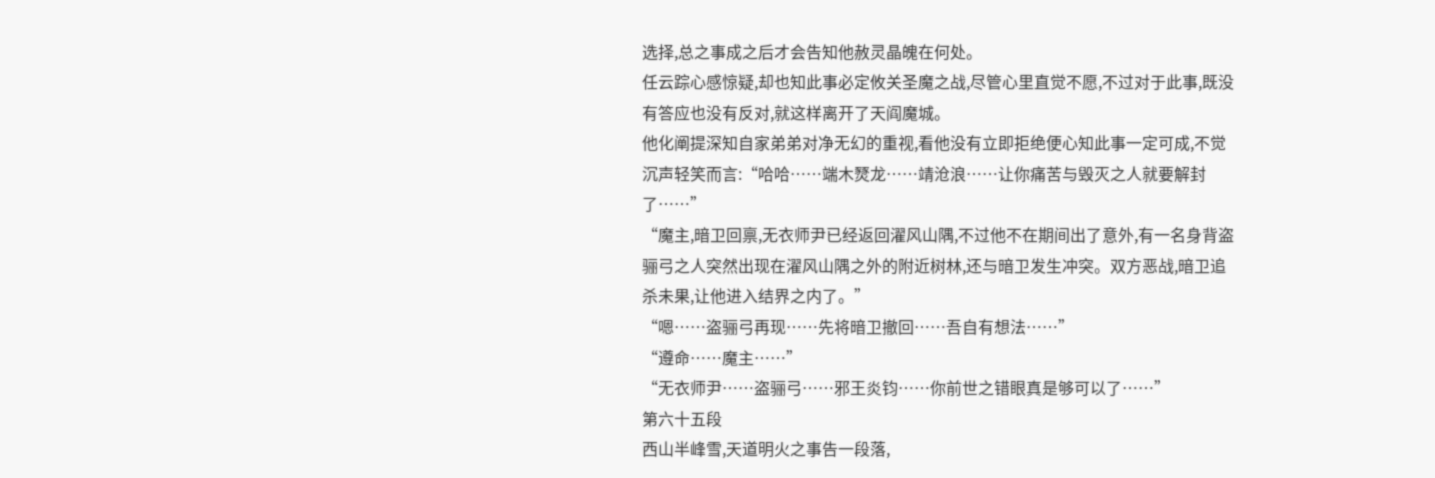选择,总之事成之后才会告知他赦灵晶魄在何处。
任云踪心感惊疑,却也知此事必定攸关圣魔之战,尽管心里直觉不愿,不过对于此事,既没有答应也没有反对,就这样离开了天阎魔城。
他化阐提深知自家弟弟对净无幻的重视,看他没有立即拒绝便心知此事一定可成,不觉沉声轻笑而言:“哈哈……端木燹龙……靖沧浪……让你痛苦与毁灭之人就要解封了……”
“魔主,暗卫回禀,无衣师尹已经返回濯风山隅,不过他不在期间出了意外,有一名身背盗骊弓之人突然出现在濯风山隅之外的附近树林,还与暗卫发生冲突。双方恶战,暗卫追杀未果,让他进入结界之内了。”
“嗯……盗骊弓再现……先将暗卫撤回……吾自有想法……”
“遵命……魔主……”
“无衣师尹……盗骊弓……邪王炎钧……你前世之错眼真是够可以了……”
第六十五段
西山半峰雪,天道明火之事告一段落,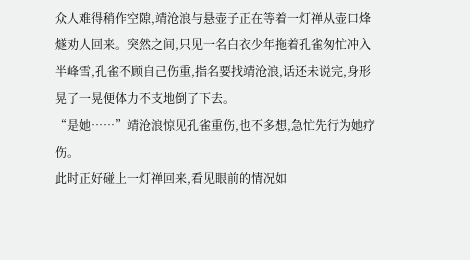众人难得稍作空隙,靖沧浪与悬壶子正在等着一灯禅从壶口烽燧劝人回来。突然之间,只见一名白衣少年拖着孔雀匆忙冲入半峰雪,孔雀不顾自己伤重,指名要找靖沧浪,话还未说完,身形晃了一晃便体力不支地倒了下去。
“是她……”靖沧浪惊见孔雀重伤,也不多想,急忙先行为她疗伤。
此时正好碰上一灯禅回来,看见眼前的情况如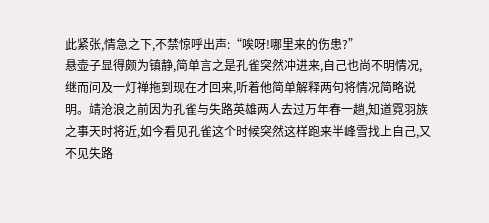此紧张,情急之下,不禁惊呼出声:“唉呀!哪里来的伤患?”
悬壶子显得颇为镇静,简单言之是孔雀突然冲进来,自己也尚不明情况,继而问及一灯禅拖到现在才回来,听着他简单解释两句将情况简略说明。靖沧浪之前因为孔雀与失路英雄两人去过万年春一趟,知道霓羽族之事天时将近,如今看见孔雀这个时候突然这样跑来半峰雪找上自己,又不见失路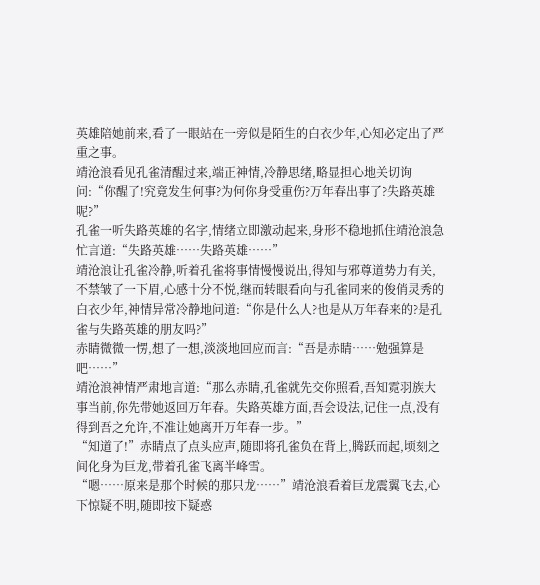英雄陪她前来,看了一眼站在一旁似是陌生的白衣少年,心知必定出了严重之事。
靖沧浪看见孔雀清醒过来,端正神情,冷静思绪,略显担心地关切询问:“你醒了!究竟发生何事?为何你身受重伤?万年春出事了?失路英雄呢?”
孔雀一听失路英雄的名字,情绪立即激动起来,身形不稳地抓住靖沧浪急忙言道:“失路英雄……失路英雄……”
靖沧浪让孔雀冷静,听着孔雀将事情慢慢说出,得知与邪尊道势力有关,不禁皱了一下眉,心感十分不悦,继而转眼看向与孔雀同来的俊俏灵秀的白衣少年,神情异常冷静地问道:“你是什么人?也是从万年春来的?是孔雀与失路英雄的朋友吗?”
赤睛微微一愣,想了一想,淡淡地回应而言:“吾是赤睛……勉强算是吧……”
靖沧浪神情严肃地言道:“那么赤睛,孔雀就先交你照看,吾知霓羽族大事当前,你先带她返回万年春。失路英雄方面,吾会设法,记住一点,没有得到吾之允许,不准让她离开万年春一步。”
“知道了!”赤睛点了点头应声,随即将孔雀负在背上,腾跃而起,顷刻之间化身为巨龙,带着孔雀飞离半峰雪。
“嗯……原来是那个时候的那只龙……”靖沧浪看着巨龙震翼飞去,心下惊疑不明,随即按下疑惑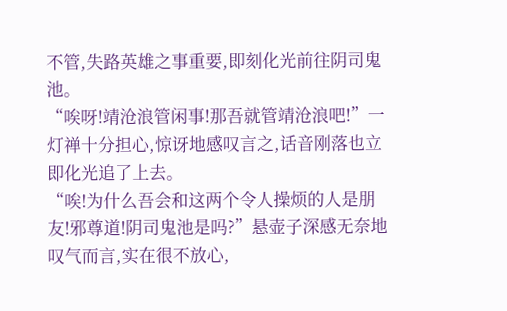不管,失路英雄之事重要,即刻化光前往阴司鬼池。
“唉呀!靖沧浪管闲事!那吾就管靖沧浪吧!”一灯禅十分担心,惊讶地感叹言之,话音刚落也立即化光追了上去。
“唉!为什么吾会和这两个令人操烦的人是朋友!邪尊道!阴司鬼池是吗?”悬壶子深感无奈地叹气而言,实在很不放心,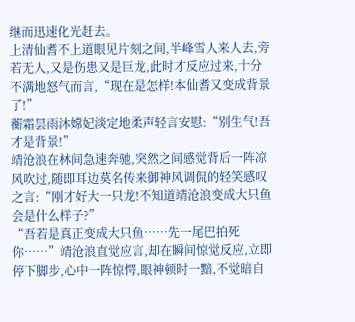继而迅速化光赶去。
上清仙耆不上道眼见片刻之间,半峰雪人来人去,旁若无人,又是伤患又是巨龙,此时才反应过来,十分不满地怒气而言,“现在是怎样!本仙耆又变成背景了!”
蘅霜昙雨沐嫦妃淡定地柔声轻言安慰:“别生气!吾才是背景!”
靖沧浪在林间急速奔驰,突然之间感觉背后一阵凉风吹过,随即耳边莫名传来御神风调侃的轻笑感叹之言:“刚才好大一只龙!不知道靖沧浪变成大只鱼会是什么样子?”
“吾若是真正变成大只鱼……先一尾巴拍死你……”靖沧浪直觉应言,却在瞬间惊觉反应,立即停下脚步,心中一阵惊愕,眼神顿时一黯,不觉暗自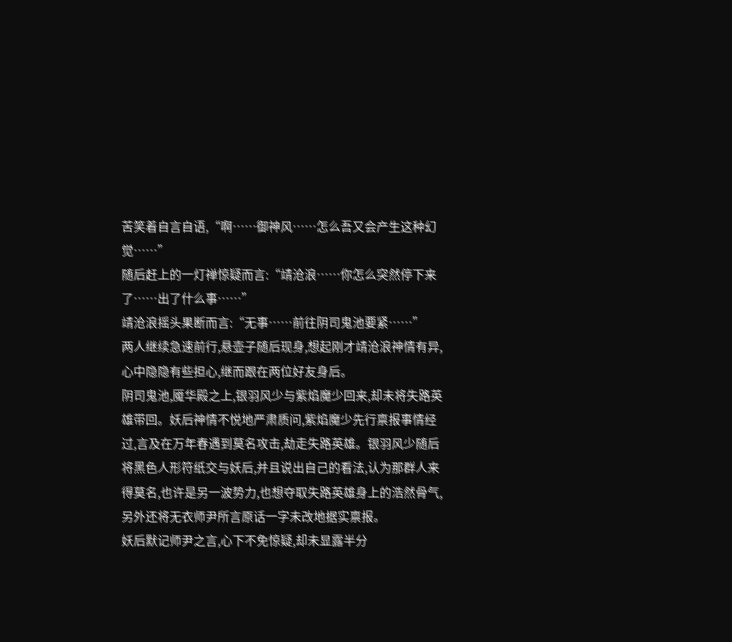苦笑着自言自语,“啊……御神风……怎么吾又会产生这种幻觉……”
随后赶上的一灯禅惊疑而言:“靖沧浪……你怎么突然停下来了……出了什么事……”
靖沧浪摇头果断而言:“无事……前往阴司鬼池要紧……”
两人继续急速前行,悬壶子随后现身,想起刚才靖沧浪神情有异,心中隐隐有些担心,继而跟在两位好友身后。
阴司鬼池,魇华殿之上,银羽风少与紫焰魔少回来,却未将失路英雄带回。妖后神情不悦地严肃质问,紫焰魔少先行禀报事情经过,言及在万年春遇到莫名攻击,劫走失路英雄。银羽风少随后将黑色人形符纸交与妖后,并且说出自己的看法,认为那群人来得莫名,也许是另一波势力,也想夺取失路英雄身上的浩然骨气,另外还将无衣师尹所言原话一字未改地据实禀报。
妖后默记师尹之言,心下不免惊疑,却未显露半分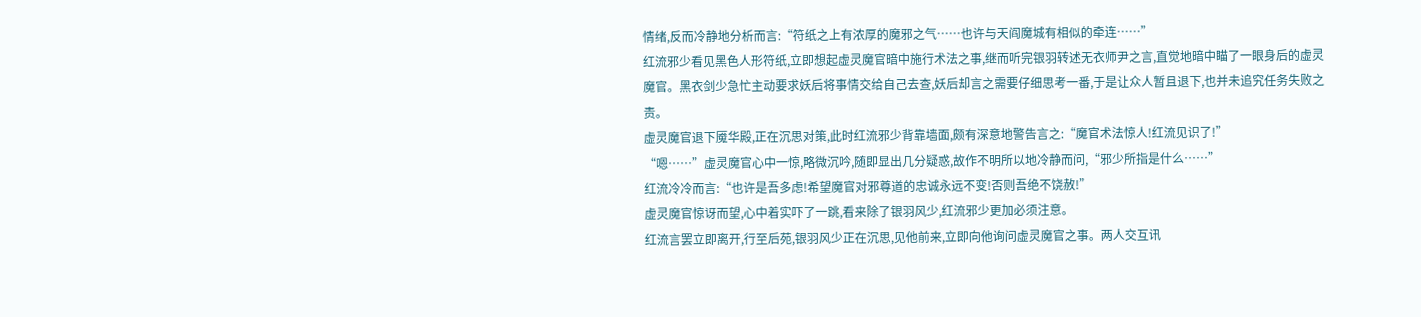情绪,反而冷静地分析而言:“符纸之上有浓厚的魔邪之气……也许与天阎魔城有相似的牵连……”
红流邪少看见黑色人形符纸,立即想起虚灵魔官暗中施行术法之事,继而听完银羽转述无衣师尹之言,直觉地暗中瞄了一眼身后的虚灵魔官。黑衣剑少急忙主动要求妖后将事情交给自己去查,妖后却言之需要仔细思考一番,于是让众人暂且退下,也并未追究任务失败之责。
虚灵魔官退下魇华殿,正在沉思对策,此时红流邪少背靠墙面,颇有深意地警告言之:“魔官术法惊人!红流见识了!”
“嗯……”虚灵魔官心中一惊,略微沉吟,随即显出几分疑惑,故作不明所以地冷静而问,“邪少所指是什么……”
红流冷冷而言:“也许是吾多虑!希望魔官对邪尊道的忠诚永远不变!否则吾绝不饶赦!”
虚灵魔官惊讶而望,心中着实吓了一跳,看来除了银羽风少,红流邪少更加必须注意。
红流言罢立即离开,行至后苑,银羽风少正在沉思,见他前来,立即向他询问虚灵魔官之事。两人交互讯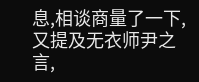息,相谈商量了一下,又提及无衣师尹之言,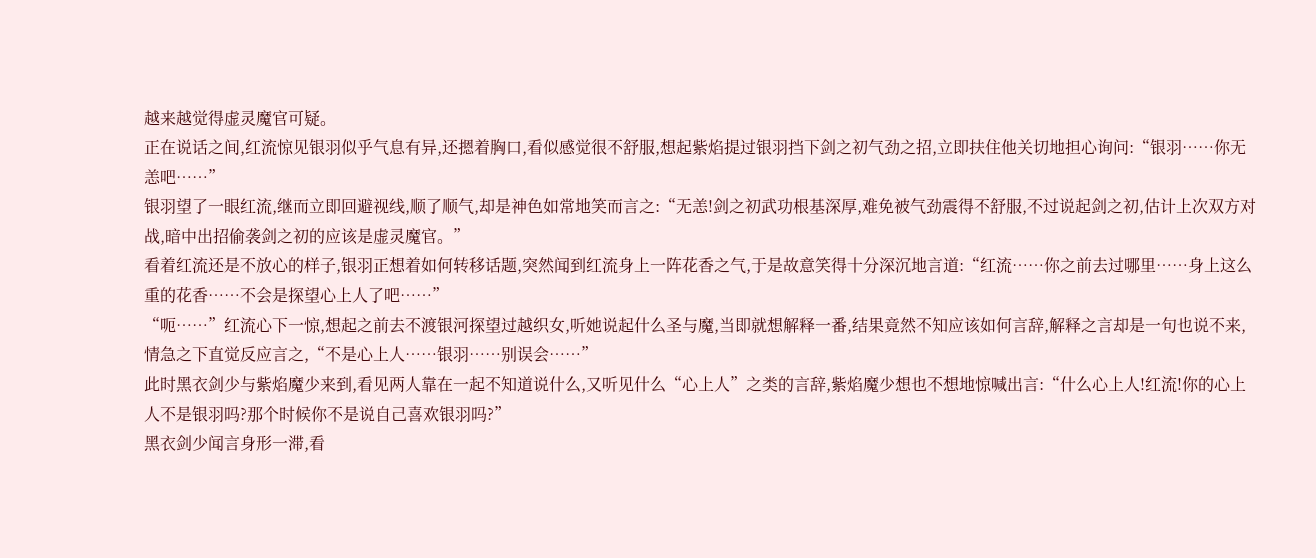越来越觉得虚灵魔官可疑。
正在说话之间,红流惊见银羽似乎气息有异,还摁着胸口,看似感觉很不舒服,想起紫焰提过银羽挡下剑之初气劲之招,立即扶住他关切地担心询问:“银羽……你无恙吧……”
银羽望了一眼红流,继而立即回避视线,顺了顺气,却是神色如常地笑而言之:“无恙!剑之初武功根基深厚,难免被气劲震得不舒服,不过说起剑之初,估计上次双方对战,暗中出招偷袭剑之初的应该是虚灵魔官。”
看着红流还是不放心的样子,银羽正想着如何转移话题,突然闻到红流身上一阵花香之气,于是故意笑得十分深沉地言道:“红流……你之前去过哪里……身上这么重的花香……不会是探望心上人了吧……”
“呃……”红流心下一惊,想起之前去不渡银河探望过越织女,听她说起什么圣与魔,当即就想解释一番,结果竟然不知应该如何言辞,解释之言却是一句也说不来,情急之下直觉反应言之,“不是心上人……银羽……别误会……”
此时黑衣剑少与紫焰魔少来到,看见两人靠在一起不知道说什么,又听见什么“心上人”之类的言辞,紫焰魔少想也不想地惊喊出言:“什么心上人!红流!你的心上人不是银羽吗?那个时候你不是说自己喜欢银羽吗?”
黑衣剑少闻言身形一滞,看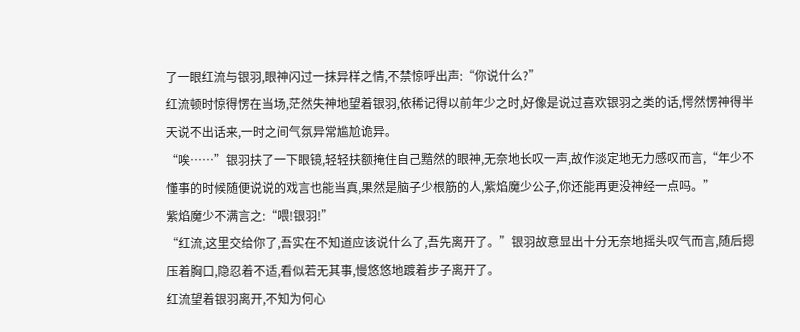了一眼红流与银羽,眼神闪过一抹异样之情,不禁惊呼出声:“你说什么?”
红流顿时惊得愣在当场,茫然失神地望着银羽,依稀记得以前年少之时,好像是说过喜欢银羽之类的话,愕然愣神得半天说不出话来,一时之间气氛异常尴尬诡异。
“唉……”银羽扶了一下眼镜,轻轻扶额掩住自己黯然的眼神,无奈地长叹一声,故作淡定地无力感叹而言,“年少不懂事的时候随便说说的戏言也能当真,果然是脑子少根筋的人,紫焰魔少公子,你还能再更没神经一点吗。”
紫焰魔少不满言之:“喂!银羽!”
“红流,这里交给你了,吾实在不知道应该说什么了,吾先离开了。”银羽故意显出十分无奈地摇头叹气而言,随后摁压着胸口,隐忍着不适,看似若无其事,慢悠悠地踱着步子离开了。
红流望着银羽离开,不知为何心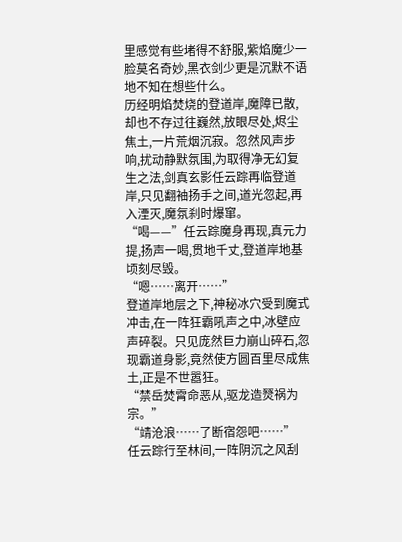里感觉有些堵得不舒服,紫焰魔少一脸莫名奇妙,黑衣剑少更是沉默不语地不知在想些什么。
历经明焰焚烧的登道岸,魔障已散,却也不存过往巍然,放眼尽处,烬尘焦土,一片荒烟沉寂。忽然风声步响,扰动静默氛围,为取得净无幻复生之法,剑真玄影任云踪再临登道岸,只见翻袖扬手之间,道光忽起,再入湮灭,魔氛刹时爆窜。
“喝——”任云踪魔身再现,真元力提,扬声一喝,贯地千丈,登道岸地基顷刻尽毁。
“嗯……离开……”
登道岸地层之下,神秘冰穴受到魔式冲击,在一阵狂霸吼声之中,冰壁应声碎裂。只见庞然巨力崩山碎石,忽现霸道身影,竟然使方圆百里尽成焦土,正是不世嚣狂。
“禁岳焚霄命恶从,驱龙造燹祸为宗。”
“靖沧浪……了断宿怨吧……”
任云踪行至林间,一阵阴沉之风刮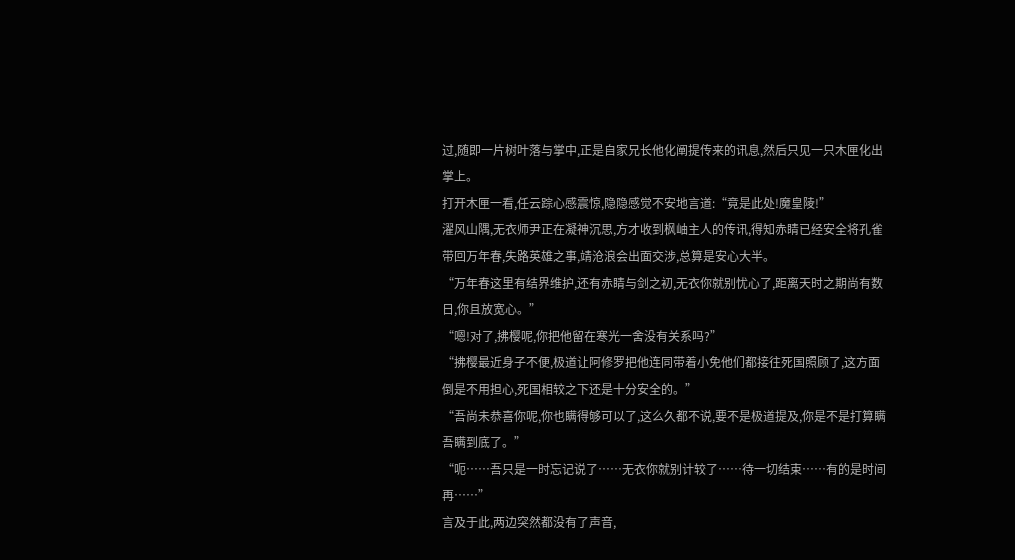过,随即一片树叶落与掌中,正是自家兄长他化阐提传来的讯息,然后只见一只木匣化出掌上。
打开木匣一看,任云踪心感震惊,隐隐感觉不安地言道:“竟是此处!魔皇陵!”
濯风山隅,无衣师尹正在凝神沉思,方才收到枫岫主人的传讯,得知赤睛已经安全将孔雀带回万年春,失路英雄之事,靖沧浪会出面交涉,总算是安心大半。
“万年春这里有结界维护,还有赤睛与剑之初,无衣你就别忧心了,距离天时之期尚有数日,你且放宽心。”
“嗯!对了,拂樱呢,你把他留在寒光一舍没有关系吗?”
“拂樱最近身子不便,极道让阿修罗把他连同带着小免他们都接往死国照顾了,这方面倒是不用担心,死国相较之下还是十分安全的。”
“吾尚未恭喜你呢,你也瞒得够可以了,这么久都不说,要不是极道提及,你是不是打算瞒吾瞒到底了。”
“呃……吾只是一时忘记说了……无衣你就别计较了……待一切结束……有的是时间再……”
言及于此,两边突然都没有了声音,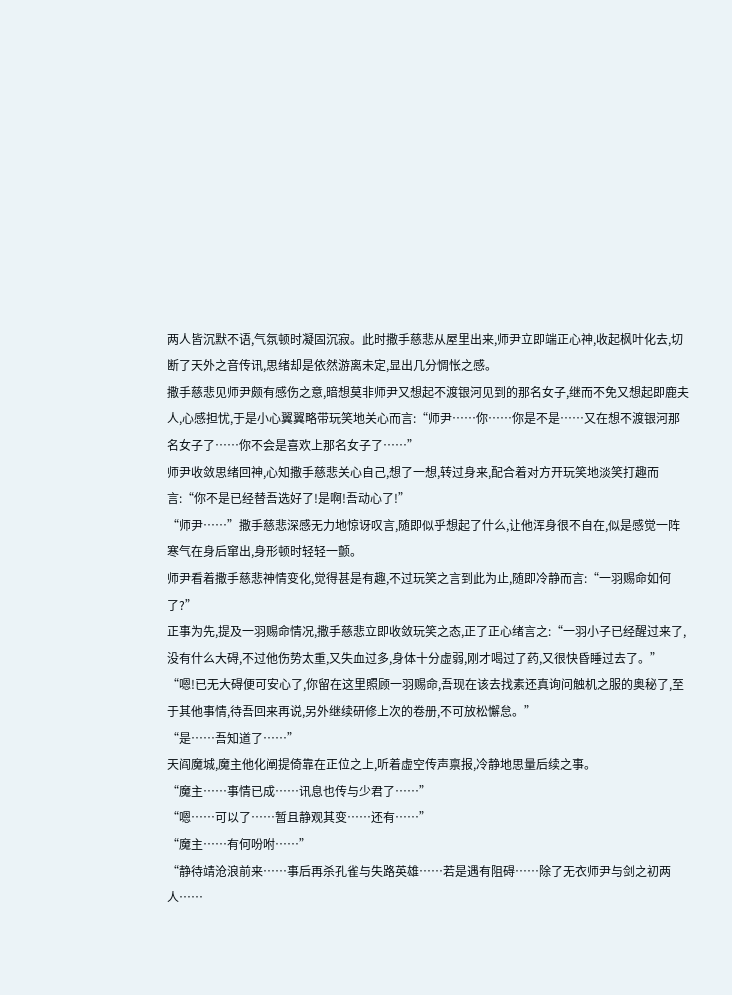两人皆沉默不语,气氛顿时凝固沉寂。此时撒手慈悲从屋里出来,师尹立即端正心神,收起枫叶化去,切断了天外之音传讯,思绪却是依然游离未定,显出几分惆怅之感。
撒手慈悲见师尹颇有感伤之意,暗想莫非师尹又想起不渡银河见到的那名女子,继而不免又想起即鹿夫人,心感担忧,于是小心翼翼略带玩笑地关心而言:“师尹……你……你是不是……又在想不渡银河那名女子了……你不会是喜欢上那名女子了……”
师尹收敛思绪回神,心知撒手慈悲关心自己,想了一想,转过身来,配合着对方开玩笑地淡笑打趣而言:“你不是已经替吾选好了!是啊!吾动心了!”
“师尹……”撒手慈悲深感无力地惊讶叹言,随即似乎想起了什么,让他浑身很不自在,似是感觉一阵寒气在身后窜出,身形顿时轻轻一颤。
师尹看着撒手慈悲神情变化,觉得甚是有趣,不过玩笑之言到此为止,随即冷静而言:“一羽赐命如何了?”
正事为先,提及一羽赐命情况,撒手慈悲立即收敛玩笑之态,正了正心绪言之:“一羽小子已经醒过来了,没有什么大碍,不过他伤势太重,又失血过多,身体十分虚弱,刚才喝过了药,又很快昏睡过去了。”
“嗯!已无大碍便可安心了,你留在这里照顾一羽赐命,吾现在该去找素还真询问触机之服的奥秘了,至于其他事情,待吾回来再说,另外继续研修上次的卷册,不可放松懈怠。”
“是……吾知道了……”
天阎魔城,魔主他化阐提倚靠在正位之上,听着虚空传声禀报,冷静地思量后续之事。
“魔主……事情已成……讯息也传与少君了……”
“嗯……可以了……暂且静观其变……还有……”
“魔主……有何吩咐……”
“静待靖沧浪前来……事后再杀孔雀与失路英雄……若是遇有阻碍……除了无衣师尹与剑之初两人……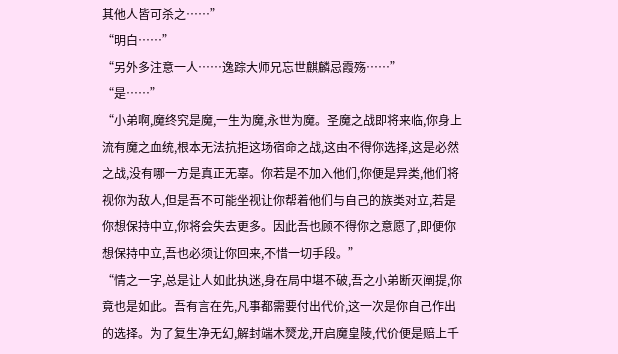其他人皆可杀之……”
“明白……”
“另外多注意一人……逸踪大师兄忘世麒麟忌霞殇……”
“是……”
“小弟啊,魔终究是魔,一生为魔,永世为魔。圣魔之战即将来临,你身上流有魔之血统,根本无法抗拒这场宿命之战,这由不得你选择,这是必然之战,没有哪一方是真正无辜。你若是不加入他们,你便是异类,他们将视你为敌人,但是吾不可能坐视让你帮着他们与自己的族类对立,若是你想保持中立,你将会失去更多。因此吾也顾不得你之意愿了,即便你想保持中立,吾也必须让你回来,不惜一切手段。”
“情之一字,总是让人如此执迷,身在局中堪不破,吾之小弟断灭阐提,你竟也是如此。吾有言在先,凡事都需要付出代价,这一次是你自己作出的选择。为了复生净无幻,解封端木燹龙,开启魔皇陵,代价便是赔上千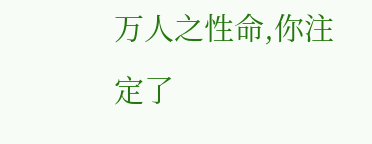万人之性命,你注定了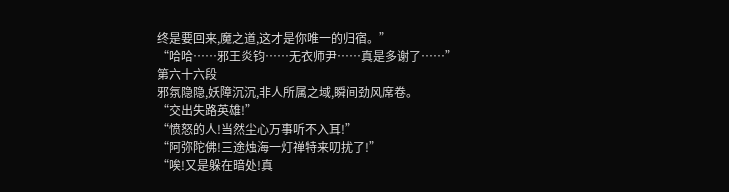终是要回来,魔之道,这才是你唯一的归宿。”
“哈哈……邪王炎钧……无衣师尹……真是多谢了……”
第六十六段
邪氛隐隐,妖障沉沉,非人所属之域,瞬间劲风席卷。
“交出失路英雄!”
“愤怒的人!当然尘心万事听不入耳!”
“阿弥陀佛!三途烛海一灯禅特来叨扰了!”
“唉!又是躲在暗处!真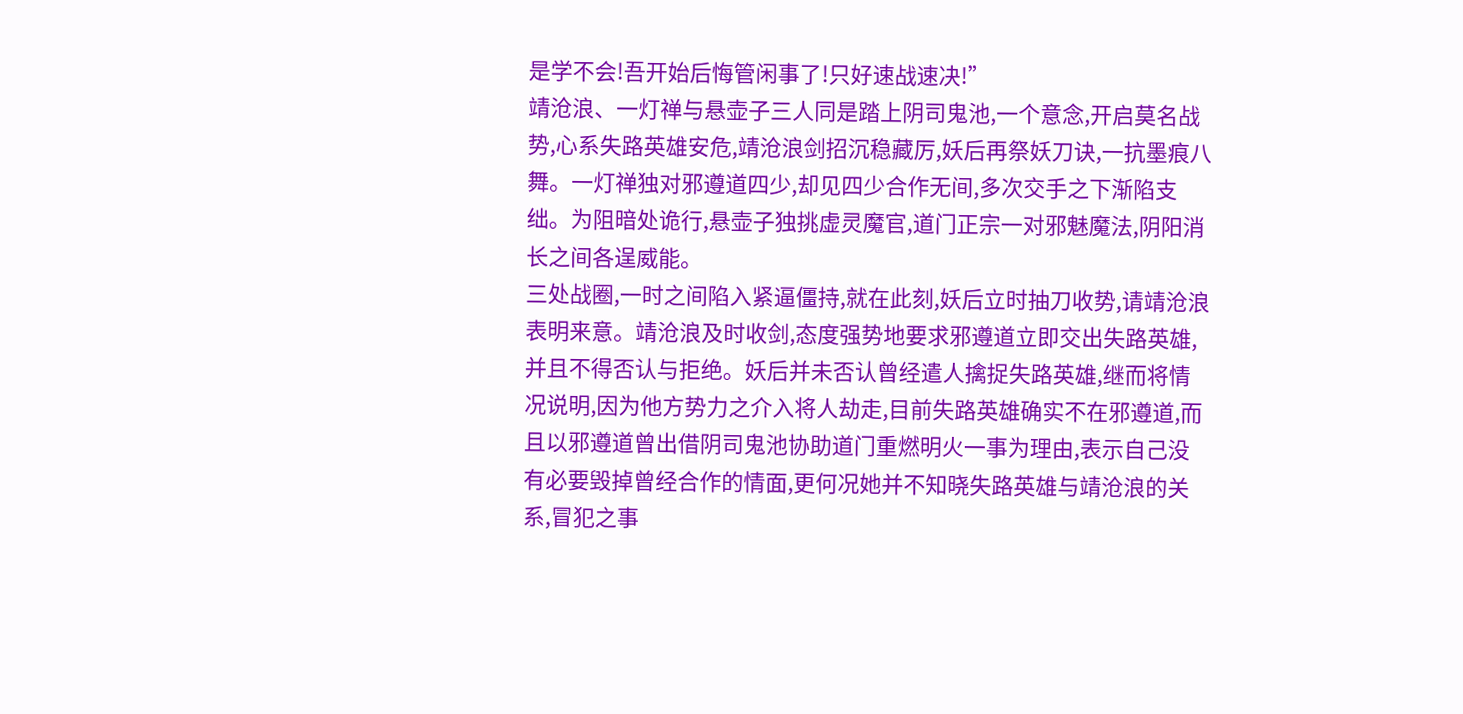是学不会!吾开始后悔管闲事了!只好速战速决!”
靖沧浪、一灯禅与悬壶子三人同是踏上阴司鬼池,一个意念,开启莫名战势,心系失路英雄安危,靖沧浪剑招沉稳藏厉,妖后再祭妖刀诀,一抗墨痕八舞。一灯禅独对邪遵道四少,却见四少合作无间,多次交手之下渐陷支绌。为阻暗处诡行,悬壶子独挑虚灵魔官,道门正宗一对邪魅魔法,阴阳消长之间各逞威能。
三处战圈,一时之间陷入紧逼僵持,就在此刻,妖后立时抽刀收势,请靖沧浪表明来意。靖沧浪及时收剑,态度强势地要求邪遵道立即交出失路英雄,并且不得否认与拒绝。妖后并未否认曾经遣人擒捉失路英雄,继而将情况说明,因为他方势力之介入将人劫走,目前失路英雄确实不在邪遵道,而且以邪遵道曾出借阴司鬼池协助道门重燃明火一事为理由,表示自己没有必要毁掉曾经合作的情面,更何况她并不知晓失路英雄与靖沧浪的关系,冒犯之事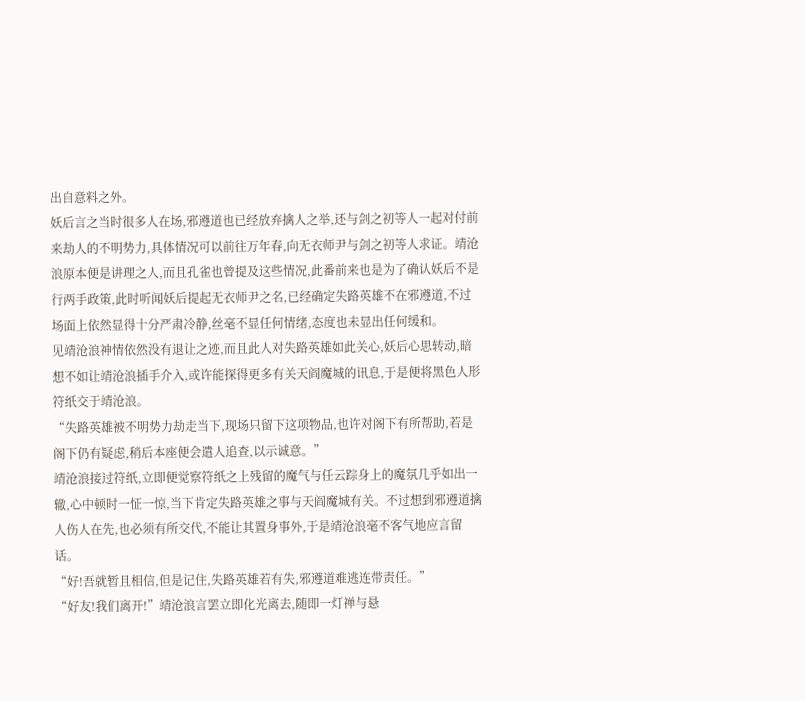出自意料之外。
妖后言之当时很多人在场,邪遵道也已经放弃擒人之举,还与剑之初等人一起对付前来劫人的不明势力,具体情况可以前往万年春,向无衣师尹与剑之初等人求证。靖沧浪原本便是讲理之人,而且孔雀也曾提及这些情况,此番前来也是为了确认妖后不是行两手政策,此时听闻妖后提起无衣师尹之名,已经确定失路英雄不在邪遵道,不过场面上依然显得十分严肃冷静,丝毫不显任何情绪,态度也未显出任何缓和。
见靖沧浪神情依然没有退让之迹,而且此人对失路英雄如此关心,妖后心思转动,暗想不如让靖沧浪插手介入,或许能探得更多有关天阎魔城的讯息,于是便将黑色人形符纸交于靖沧浪。
“失路英雄被不明势力劫走当下,现场只留下这项物品,也许对阁下有所帮助,若是阁下仍有疑虑,稍后本座便会遣人追查,以示诚意。”
靖沧浪接过符纸,立即便觉察符纸之上残留的魔气与任云踪身上的魔氛几乎如出一辙,心中顿时一怔一惊,当下肯定失路英雄之事与天阎魔城有关。不过想到邪遵道擒人伤人在先,也必须有所交代,不能让其置身事外,于是靖沧浪毫不客气地应言留话。
“好!吾就暂且相信,但是记住,失路英雄若有失,邪遵道难逃连带责任。”
“好友!我们离开!”靖沧浪言罢立即化光离去,随即一灯禅与悬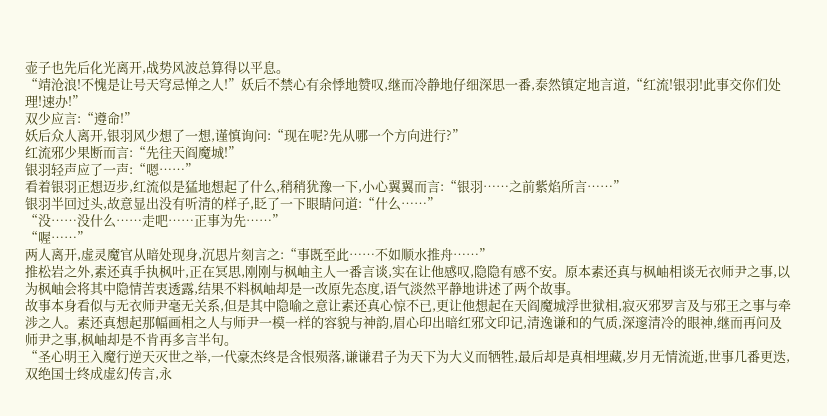壶子也先后化光离开,战势风波总算得以平息。
“靖沧浪!不愧是让号天穹忌惮之人!”妖后不禁心有余悸地赞叹,继而冷静地仔细深思一番,泰然镇定地言道,“红流!银羽!此事交你们处理!速办!”
双少应言:“遵命!”
妖后众人离开,银羽风少想了一想,谨慎询问:“现在呢?先从哪一个方向进行?”
红流邪少果断而言:“先往天阎魔城!”
银羽轻声应了一声:“嗯……”
看着银羽正想迈步,红流似是猛地想起了什么,稍稍犹豫一下,小心翼翼而言:“银羽……之前紫焰所言……”
银羽半回过头,故意显出没有听清的样子,眨了一下眼睛问道:“什么……”
“没……没什么……走吧……正事为先……”
“喔……”
两人离开,虚灵魔官从暗处现身,沉思片刻言之:“事既至此……不如顺水推舟……”
推松岩之外,素还真手执枫叶,正在冥思,刚刚与枫岫主人一番言谈,实在让他感叹,隐隐有感不安。原本素还真与枫岫相谈无衣师尹之事,以为枫岫会将其中隐情苦衷透露,结果不料枫岫却是一改原先态度,语气淡然平静地讲述了两个故事。
故事本身看似与无衣师尹毫无关系,但是其中隐喻之意让素还真心惊不已,更让他想起在天阎魔城浮世狱相,寂灭邪罗言及与邪王之事与牵涉之人。素还真想起那幅画相之人与师尹一模一样的容貌与神韵,眉心印出暗红邪文印记,清逸谦和的气质,深邃清冷的眼神,继而再问及师尹之事,枫岫却是不肯再多言半句。
“圣心明王入魔行逆天灭世之举,一代豪杰终是含恨殒落,谦谦君子为天下为大义而牺牲,最后却是真相埋藏,岁月无情流逝,世事几番更迭,双绝国士终成虚幻传言,永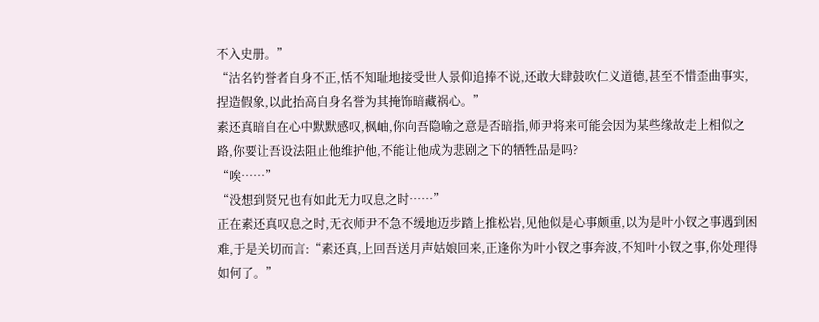不入史册。”
“沽名钓誉者自身不正,恬不知耻地接受世人景仰追捧不说,还敢大肆鼓吹仁义道德,甚至不惜歪曲事实,捏造假象,以此抬高自身名誉为其掩饰暗藏祸心。”
素还真暗自在心中默默感叹,枫岫,你向吾隐喻之意是否暗指,师尹将来可能会因为某些缘故走上相似之路,你要让吾设法阻止他维护他,不能让他成为悲剧之下的牺牲品是吗?
“唉……”
“没想到贤兄也有如此无力叹息之时……”
正在素还真叹息之时,无衣师尹不急不缓地迈步踏上推松岩,见他似是心事颇重,以为是叶小钗之事遇到困难,于是关切而言:“素还真,上回吾送月声姑娘回来,正逢你为叶小钗之事奔波,不知叶小钗之事,你处理得如何了。”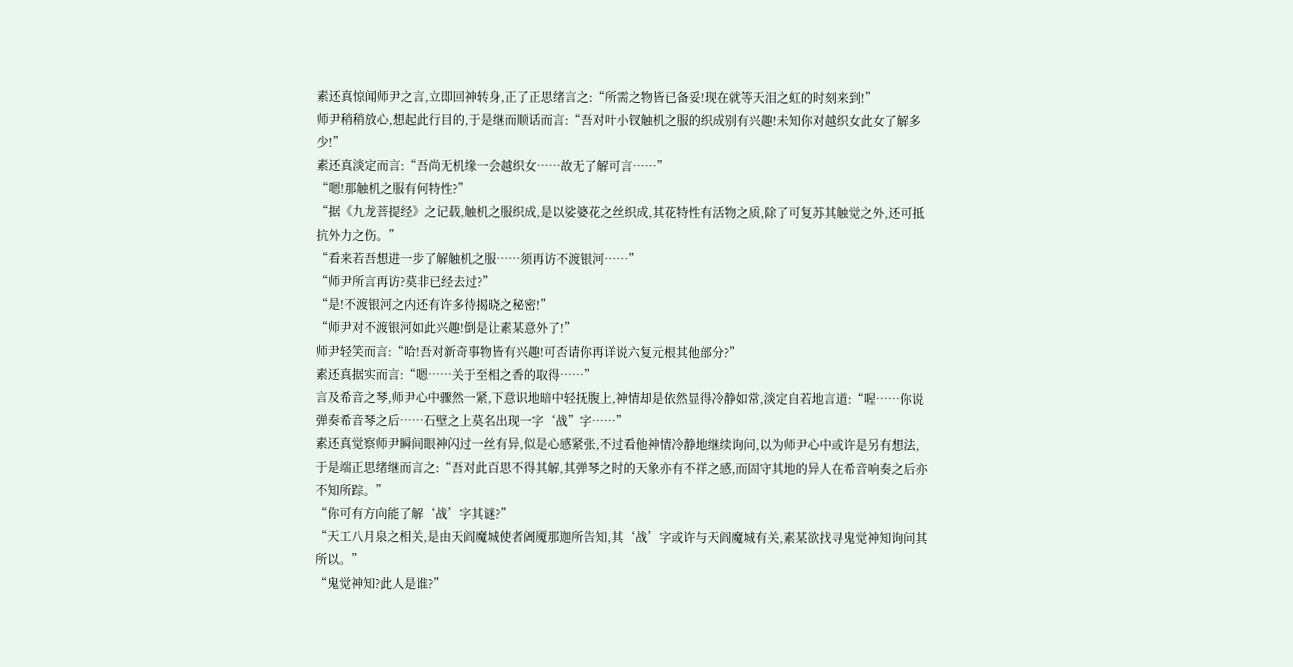素还真惊闻师尹之言,立即回神转身,正了正思绪言之:“所需之物皆已备妥!现在就等天泪之虹的时刻来到!”
师尹稍稍放心,想起此行目的,于是继而顺话而言:“吾对叶小钗触机之服的织成别有兴趣!未知你对越织女此女了解多少!”
素还真淡定而言:“吾尚无机缘一会越织女……故无了解可言……”
“嗯!那触机之服有何特性?”
“据《九龙菩提经》之记载,触机之服织成,是以娑婆花之丝织成,其花特性有活物之质,除了可复苏其触觉之外,还可抵抗外力之伤。”
“看来若吾想进一步了解触机之服……须再访不渡银河……”
“师尹所言再访?莫非已经去过?”
“是!不渡银河之内还有许多待揭晓之秘密!”
“师尹对不渡银河如此兴趣!倒是让素某意外了!”
师尹轻笑而言:“哈!吾对新奇事物皆有兴趣!可否请你再详说六复元根其他部分?”
素还真据实而言:“嗯……关于至相之香的取得……”
言及希音之琴,师尹心中骤然一紧,下意识地暗中轻抚腹上,神情却是依然显得冷静如常,淡定自若地言道:“喔……你说弹奏希音琴之后……石壁之上莫名出现一字‘战”字……”
素还真觉察师尹瞬间眼神闪过一丝有异,似是心感紧张,不过看他神情冷静地继续询问,以为师尹心中或许是另有想法,于是端正思绪继而言之:“吾对此百思不得其解,其弹琴之时的天象亦有不祥之感,而固守其地的异人在希音响奏之后亦不知所踪。”
“你可有方向能了解‘战’字其谜?”
“天工八月泉之相关,是由天阎魔城使者阇魇那迦所告知,其‘战’字或许与天阎魔城有关,素某欲找寻鬼觉神知询问其所以。”
“鬼觉神知?此人是谁?”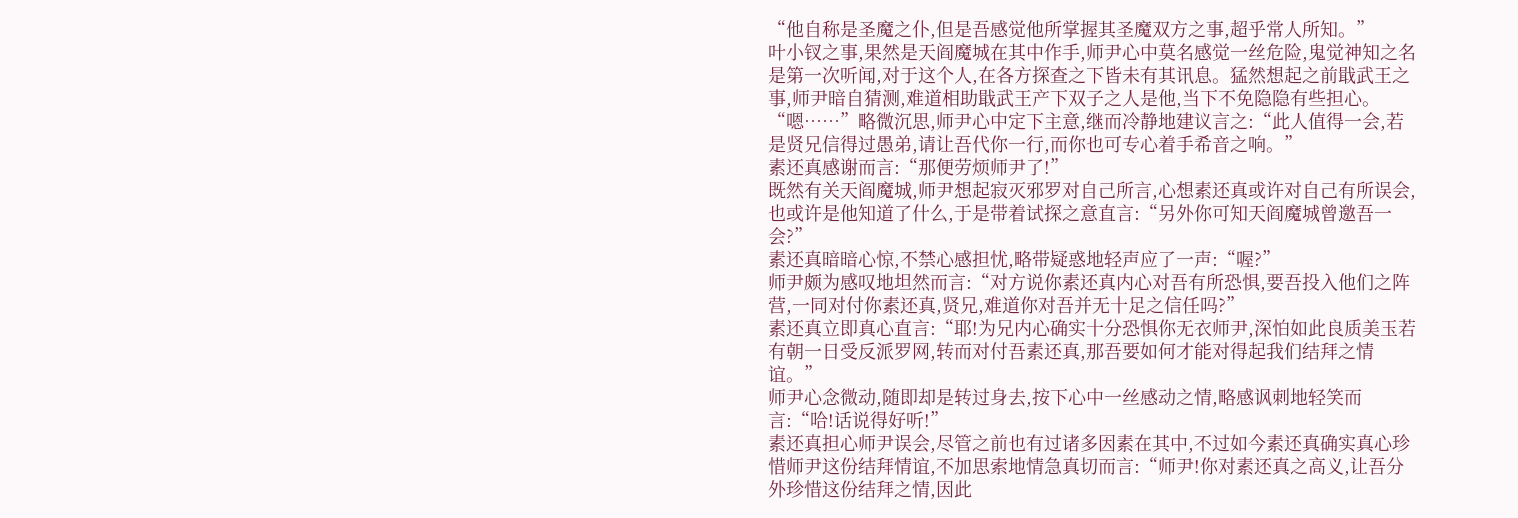“他自称是圣魔之仆,但是吾感觉他所掌握其圣魔双方之事,超乎常人所知。”
叶小钗之事,果然是天阎魔城在其中作手,师尹心中莫名感觉一丝危险,鬼觉神知之名是第一次听闻,对于这个人,在各方探查之下皆未有其讯息。猛然想起之前戢武王之事,师尹暗自猜测,难道相助戢武王产下双子之人是他,当下不免隐隐有些担心。
“嗯……”略微沉思,师尹心中定下主意,继而冷静地建议言之:“此人值得一会,若是贤兄信得过愚弟,请让吾代你一行,而你也可专心着手希音之响。”
素还真感谢而言:“那便劳烦师尹了!”
既然有关天阎魔城,师尹想起寂灭邪罗对自己所言,心想素还真或许对自己有所误会,也或许是他知道了什么,于是带着试探之意直言:“另外你可知天阎魔城曾邀吾一会?”
素还真暗暗心惊,不禁心感担忧,略带疑惑地轻声应了一声:“喔?”
师尹颇为感叹地坦然而言:“对方说你素还真内心对吾有所恐惧,要吾投入他们之阵营,一同对付你素还真,贤兄,难道你对吾并无十足之信任吗?”
素还真立即真心直言:“耶!为兄内心确实十分恐惧你无衣师尹,深怕如此良质美玉若有朝一日受反派罗网,转而对付吾素还真,那吾要如何才能对得起我们结拜之情谊。”
师尹心念微动,随即却是转过身去,按下心中一丝感动之情,略感讽刺地轻笑而言:“哈!话说得好听!”
素还真担心师尹误会,尽管之前也有过诸多因素在其中,不过如今素还真确实真心珍惜师尹这份结拜情谊,不加思索地情急真切而言:“师尹!你对素还真之高义,让吾分外珍惜这份结拜之情,因此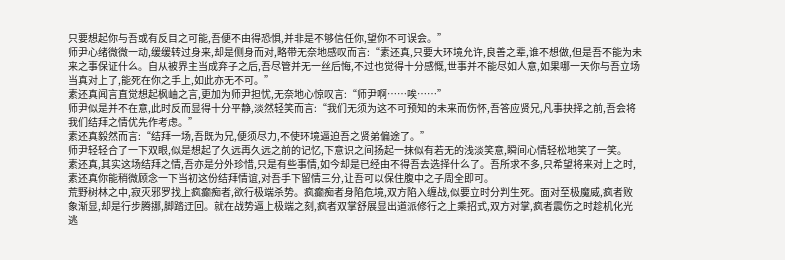只要想起你与吾或有反目之可能,吾便不由得恐惧,并非是不够信任你,望你不可误会。”
师尹心绪微微一动,缓缓转过身来,却是侧身而对,略带无奈地感叹而言:“素还真,只要大环境允许,良善之辈,谁不想做,但是吾不能为未来之事保证什么。自从被界主当成弃子之后,吾尽管并无一丝后悔,不过也觉得十分感慨,世事并不能尽如人意,如果哪一天你与吾立场当真对上了,能死在你之手上,如此亦无不可。”
素还真闻言直觉想起枫岫之言,更加为师尹担忧,无奈地心惊叹言:“师尹啊……唉……”
师尹似是并不在意,此时反而显得十分平静,淡然轻笑而言:“我们无须为这不可预知的未来而伤怀,吾答应贤兄,凡事抉择之前,吾会将我们结拜之情优先作考虑。”
素还真毅然而言:“结拜一场,吾既为兄,便须尽力,不使环境逼迫吾之贤弟偏途了。”
师尹轻轻合了一下双眼,似是想起了久远再久远之前的记忆,下意识之间扬起一抹似有若无的浅淡笑意,瞬间心情轻松地笑了一笑。
素还真,其实这场结拜之情,吾亦是分外珍惜,只是有些事情,如今却是已经由不得吾去选择什么了。吾所求不多,只希望将来对上之时,素还真你能稍微顾念一下当初这份结拜情谊,对吾手下留情三分,让吾可以保住腹中之子周全即可。
荒野树林之中,寂灭邪罗找上疯癫痴者,欲行极端杀势。疯癫痴者身陷危境,双方陷入缠战,似要立时分判生死。面对至极魔威,疯者败象渐显,却是行步腾挪,脚踏迂回。就在战势逼上极端之刻,疯者双掌舒展显出道派修行之上乘招式,双方对掌,疯者震伤之时趁机化光逃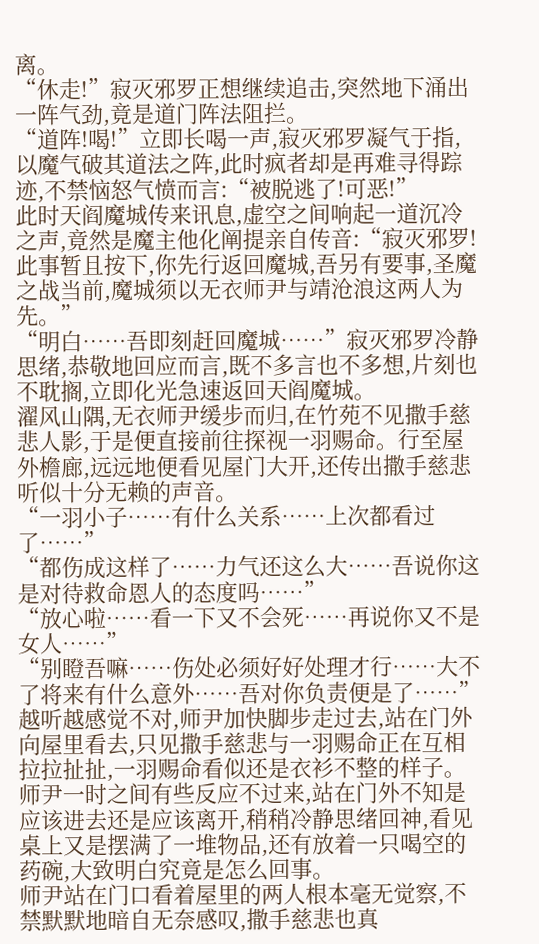离。
“休走!”寂灭邪罗正想继续追击,突然地下涌出一阵气劲,竟是道门阵法阻拦。
“道阵!喝!”立即长喝一声,寂灭邪罗凝气于指,以魔气破其道法之阵,此时疯者却是再难寻得踪迹,不禁恼怒气愤而言:“被脱逃了!可恶!”
此时天阎魔城传来讯息,虚空之间响起一道沉冷之声,竟然是魔主他化阐提亲自传音:“寂灭邪罗!此事暂且按下,你先行返回魔城,吾另有要事,圣魔之战当前,魔城须以无衣师尹与靖沧浪这两人为先。”
“明白……吾即刻赶回魔城……”寂灭邪罗冷静思绪,恭敬地回应而言,既不多言也不多想,片刻也不耽搁,立即化光急速返回天阎魔城。
濯风山隅,无衣师尹缓步而归,在竹苑不见撒手慈悲人影,于是便直接前往探视一羽赐命。行至屋外檐廊,远远地便看见屋门大开,还传出撒手慈悲听似十分无赖的声音。
“一羽小子……有什么关系……上次都看过了……”
“都伤成这样了……力气还这么大……吾说你这是对待救命恩人的态度吗……”
“放心啦……看一下又不会死……再说你又不是女人……”
“别瞪吾嘛……伤处必须好好处理才行……大不了将来有什么意外……吾对你负责便是了……”
越听越感觉不对,师尹加快脚步走过去,站在门外向屋里看去,只见撒手慈悲与一羽赐命正在互相拉拉扯扯,一羽赐命看似还是衣衫不整的样子。师尹一时之间有些反应不过来,站在门外不知是应该进去还是应该离开,稍稍冷静思绪回神,看见桌上又是摆满了一堆物品,还有放着一只喝空的药碗,大致明白究竟是怎么回事。
师尹站在门口看着屋里的两人根本毫无觉察,不禁默默地暗自无奈感叹,撒手慈悲也真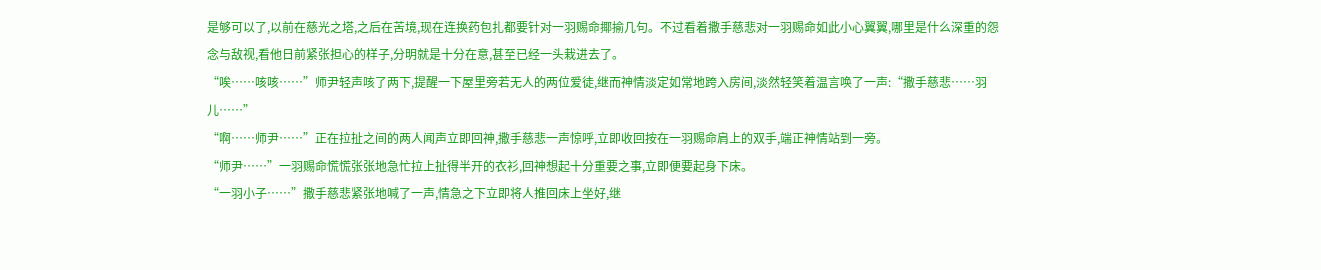是够可以了,以前在慈光之塔,之后在苦境,现在连换药包扎都要针对一羽赐命揶揄几句。不过看着撒手慈悲对一羽赐命如此小心翼翼,哪里是什么深重的怨念与敌视,看他日前紧张担心的样子,分明就是十分在意,甚至已经一头栽进去了。
“唉……咳咳……”师尹轻声咳了两下,提醒一下屋里旁若无人的两位爱徒,继而神情淡定如常地跨入房间,淡然轻笑着温言唤了一声:“撒手慈悲……羽儿……”
“啊……师尹……”正在拉扯之间的两人闻声立即回神,撒手慈悲一声惊呼,立即收回按在一羽赐命肩上的双手,端正神情站到一旁。
“师尹……”一羽赐命慌慌张张地急忙拉上扯得半开的衣衫,回神想起十分重要之事,立即便要起身下床。
“一羽小子……”撒手慈悲紧张地喊了一声,情急之下立即将人推回床上坐好,继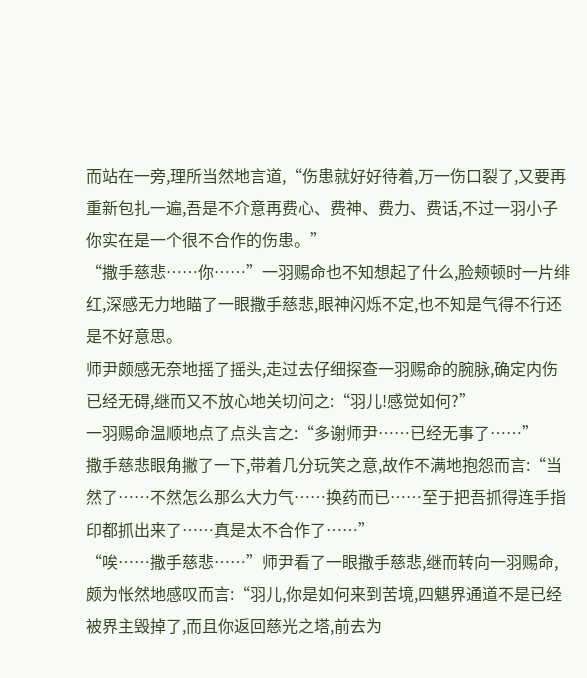而站在一旁,理所当然地言道,“伤患就好好待着,万一伤口裂了,又要再重新包扎一遍,吾是不介意再费心、费神、费力、费话,不过一羽小子你实在是一个很不合作的伤患。”
“撒手慈悲……你……”一羽赐命也不知想起了什么,脸颊顿时一片绯红,深感无力地瞄了一眼撒手慈悲,眼神闪烁不定,也不知是气得不行还是不好意思。
师尹颇感无奈地摇了摇头,走过去仔细探查一羽赐命的腕脉,确定内伤已经无碍,继而又不放心地关切问之:“羽儿!感觉如何?”
一羽赐命温顺地点了点头言之:“多谢师尹……已经无事了……”
撒手慈悲眼角撇了一下,带着几分玩笑之意,故作不满地抱怨而言:“当然了……不然怎么那么大力气……换药而已……至于把吾抓得连手指印都抓出来了……真是太不合作了……”
“唉……撒手慈悲……”师尹看了一眼撒手慈悲,继而转向一羽赐命,颇为怅然地感叹而言:“羽儿,你是如何来到苦境,四魌界通道不是已经被界主毁掉了,而且你返回慈光之塔,前去为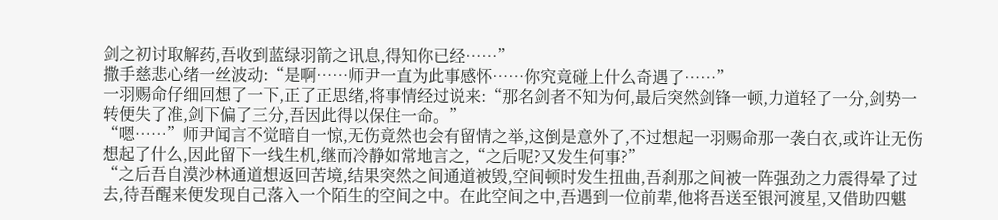剑之初讨取解药,吾收到蓝绿羽箭之讯息,得知你已经……”
撒手慈悲心绪一丝波动:“是啊……师尹一直为此事感怀……你究竟碰上什么奇遇了……”
一羽赐命仔细回想了一下,正了正思绪,将事情经过说来:“那名剑者不知为何,最后突然剑锋一顿,力道轻了一分,剑势一转便失了准,剑下偏了三分,吾因此得以保住一命。”
“嗯……”师尹闻言不觉暗自一惊,无伤竟然也会有留情之举,这倒是意外了,不过想起一羽赐命那一袭白衣,或许让无伤想起了什么,因此留下一线生机,继而冷静如常地言之,“之后呢?又发生何事?”
“之后吾自漠沙林通道想返回苦境,结果突然之间通道被毁,空间顿时发生扭曲,吾刹那之间被一阵强劲之力震得晕了过去,待吾醒来便发现自己落入一个陌生的空间之中。在此空间之中,吾遇到一位前辈,他将吾送至银河渡星,又借助四魌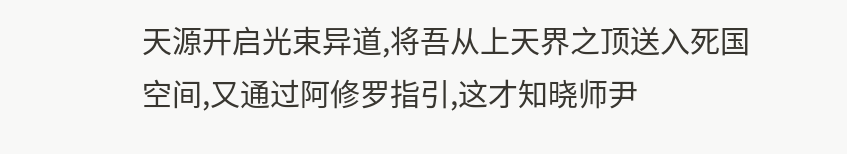天源开启光束异道,将吾从上天界之顶送入死国空间,又通过阿修罗指引,这才知晓师尹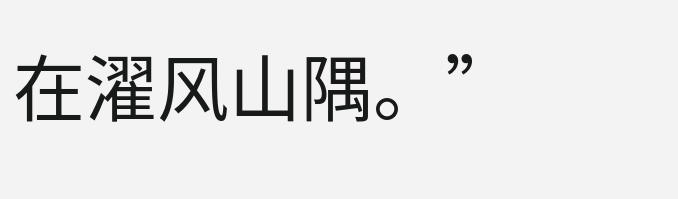在濯风山隅。”